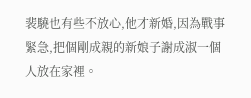裴驍也有些不放心,他才新婚,因為戰事緊急,把個剛成親的新娘子謝成淑一個人放在家裡。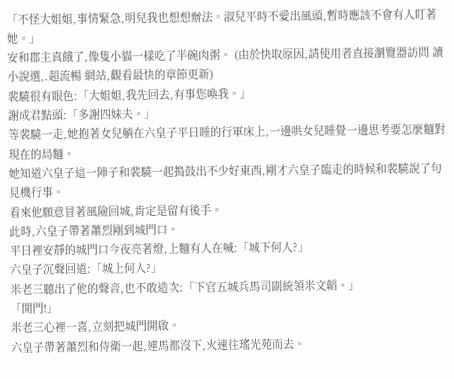「不怪大姐姐,事情緊急,明兒我也想想辦法。淑兒平時不愛出風頭,暫時應該不會有人盯著她。」
安和郡主真餓了,像隻小貓一樣吃了半碗肉粥。 (由於快取原因,請使用者直接瀏覽器訪問 讀小說選,.超流暢 網站,觀看最快的章節更新)
裴驍很有眼色:「大姐姐,我先回去,有事您喚我。」
謝成君點頭:「多謝四妹夫。」
等裴驍一走,她抱著女兒躺在六皇子平日睡的行軍床上,一邊哄女兒睡覺一邊思考要怎麼麵對現在的局麵。
她知道六皇子這一陣子和裴驍一起搗鼓出不少好東西,剛才六皇子臨走的時候和裴驍說了句見機行事。
看來他願意冒著風險回城,肯定是留有後手。
此時,六皇子帶著蕭烈剛到城門口。
平日裡安靜的城門口今夜亮著燈,上麵有人在喊:「城下何人?」
六皇子沉聲回道:「城上何人?」
米老三聽出了他的聲音,也不敢造次:「下官五城兵馬司副統領米文韜。」
「開門!」
米老三心裡一喜,立刻把城門開啟。
六皇子帶著蕭烈和侍衛一起,連馬都沒下,火速往瑤光苑而去。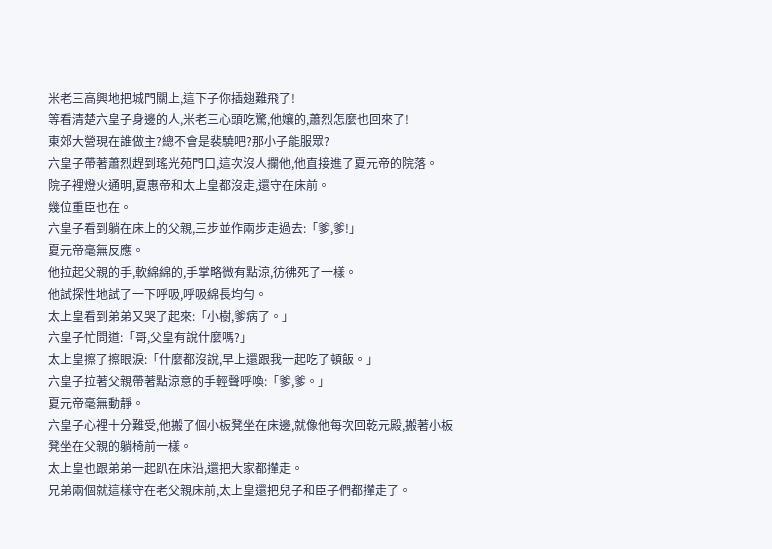米老三高興地把城門關上,這下子你插翅難飛了!
等看清楚六皇子身邊的人,米老三心頭吃驚,他孃的,蕭烈怎麼也回來了!
東郊大營現在誰做主?總不會是裴驍吧?那小子能服眾?
六皇子帶著蕭烈趕到瑤光苑門口,這次沒人攔他,他直接進了夏元帝的院落。
院子裡燈火通明,夏惠帝和太上皇都沒走,還守在床前。
幾位重臣也在。
六皇子看到躺在床上的父親,三步並作兩步走過去:「爹,爹!」
夏元帝毫無反應。
他拉起父親的手,軟綿綿的,手掌略微有點涼,彷彿死了一樣。
他試探性地試了一下呼吸,呼吸綿長均勻。
太上皇看到弟弟又哭了起來:「小樹,爹病了。」
六皇子忙問道:「哥,父皇有說什麼嗎?」
太上皇擦了擦眼淚:「什麼都沒說,早上還跟我一起吃了頓飯。」
六皇子拉著父親帶著點涼意的手輕聲呼喚:「爹,爹。」
夏元帝毫無動靜。
六皇子心裡十分難受,他搬了個小板凳坐在床邊,就像他每次回乾元殿,搬著小板凳坐在父親的躺椅前一樣。
太上皇也跟弟弟一起趴在床沿,還把大家都攆走。
兄弟兩個就這樣守在老父親床前,太上皇還把兒子和臣子們都攆走了。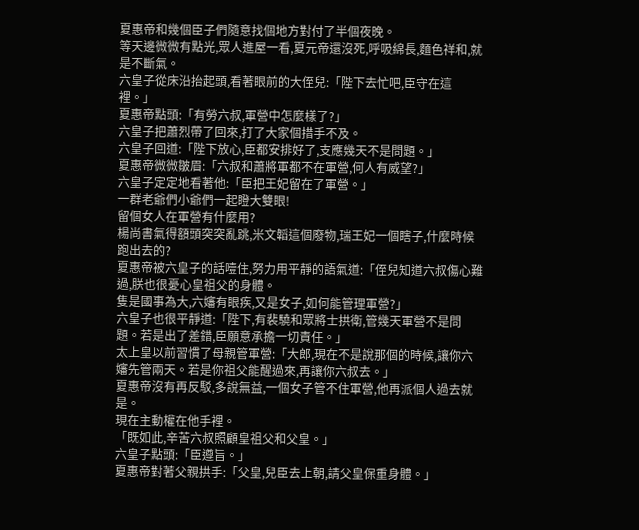夏惠帝和幾個臣子們隨意找個地方對付了半個夜晚。
等天邊微微有點光,眾人進屋一看,夏元帝還沒死,呼吸綿長,麵色祥和,就是不斷氣。
六皇子從床沿抬起頭,看著眼前的大侄兒:「陛下去忙吧,臣守在這裡。」
夏惠帝點頭:「有勞六叔,軍營中怎麼樣了?」
六皇子把蕭烈帶了回來,打了大家個措手不及。
六皇子回道:「陛下放心,臣都安排好了,支應幾天不是問題。」
夏惠帝微微皺眉:「六叔和蕭將軍都不在軍營,何人有威望?」
六皇子定定地看著他:「臣把王妃留在了軍營。」
一群老爺們小爺們一起瞪大雙眼!
留個女人在軍營有什麼用?
楊尚書氣得額頭突突亂跳,米文韜這個廢物,瑞王妃一個瞎子,什麼時候跑出去的?
夏惠帝被六皇子的話噎住,努力用平靜的語氣道:「侄兒知道六叔傷心難過,朕也很憂心皇祖父的身體。
隻是國事為大,六嬸有眼疾,又是女子,如何能管理軍營?」
六皇子也很平靜道:「陛下,有裴驍和眾將士拱衛,管幾天軍營不是問題。若是出了差錯,臣願意承擔一切責任。」
太上皇以前習慣了母親管軍營:「大郎,現在不是說那個的時候,讓你六嬸先管兩天。若是你祖父能醒過來,再讓你六叔去。」
夏惠帝沒有再反駁,多說無益,一個女子管不住軍營,他再派個人過去就是。
現在主動權在他手裡。
「既如此,辛苦六叔照顧皇祖父和父皇。」
六皇子點頭:「臣遵旨。」
夏惠帝對著父親拱手:「父皇,兒臣去上朝,請父皇保重身體。」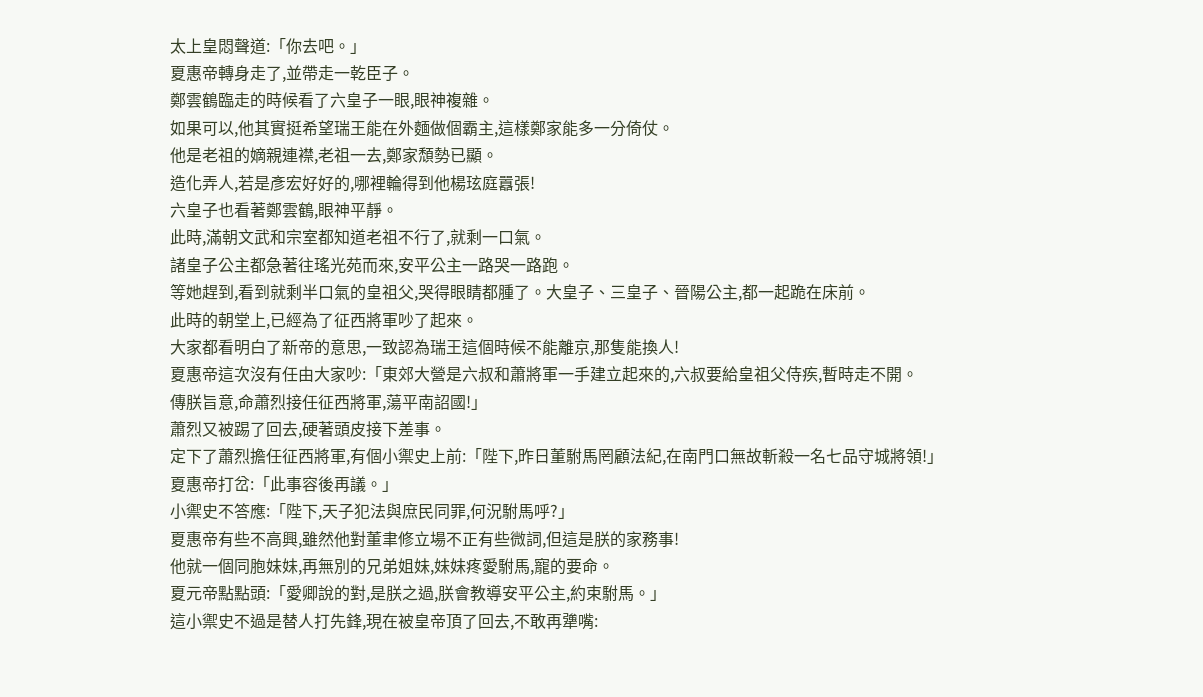太上皇悶聲道:「你去吧。」
夏惠帝轉身走了,並帶走一乾臣子。
鄭雲鶴臨走的時候看了六皇子一眼,眼神複雜。
如果可以,他其實挺希望瑞王能在外麵做個霸主,這樣鄭家能多一分倚仗。
他是老祖的嫡親連襟,老祖一去,鄭家頹勢已顯。
造化弄人,若是彥宏好好的,哪裡輪得到他楊玹庭囂張!
六皇子也看著鄭雲鶴,眼神平靜。
此時,滿朝文武和宗室都知道老祖不行了,就剩一口氣。
諸皇子公主都急著往瑤光苑而來,安平公主一路哭一路跑。
等她趕到,看到就剩半口氣的皇祖父,哭得眼睛都腫了。大皇子、三皇子、晉陽公主,都一起跪在床前。
此時的朝堂上,已經為了征西將軍吵了起來。
大家都看明白了新帝的意思,一致認為瑞王這個時候不能離京,那隻能換人!
夏惠帝這次沒有任由大家吵:「東郊大營是六叔和蕭將軍一手建立起來的,六叔要給皇祖父侍疾,暫時走不開。
傳朕旨意,命蕭烈接任征西將軍,蕩平南詔國!」
蕭烈又被踢了回去,硬著頭皮接下差事。
定下了蕭烈擔任征西將軍,有個小禦史上前:「陛下,昨日董駙馬罔顧法紀,在南門口無故斬殺一名七品守城將領!」
夏惠帝打岔:「此事容後再議。」
小禦史不答應:「陛下,天子犯法與庶民同罪,何況駙馬呼?」
夏惠帝有些不高興,雖然他對董聿修立場不正有些微詞,但這是朕的家務事!
他就一個同胞妹妹,再無別的兄弟姐妹,妹妹疼愛駙馬,寵的要命。
夏元帝點點頭:「愛卿說的對,是朕之過,朕會教導安平公主,約束駙馬。」
這小禦史不過是替人打先鋒,現在被皇帝頂了回去,不敢再犟嘴: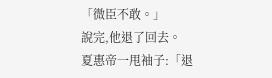「微臣不敢。」
說完,他退了回去。
夏惠帝一甩袖子:「退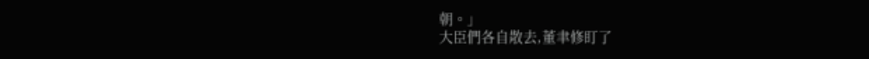朝。」
大臣們各自散去,董聿修盯了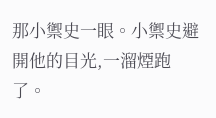那小禦史一眼。小禦史避開他的目光,一溜煙跑了。